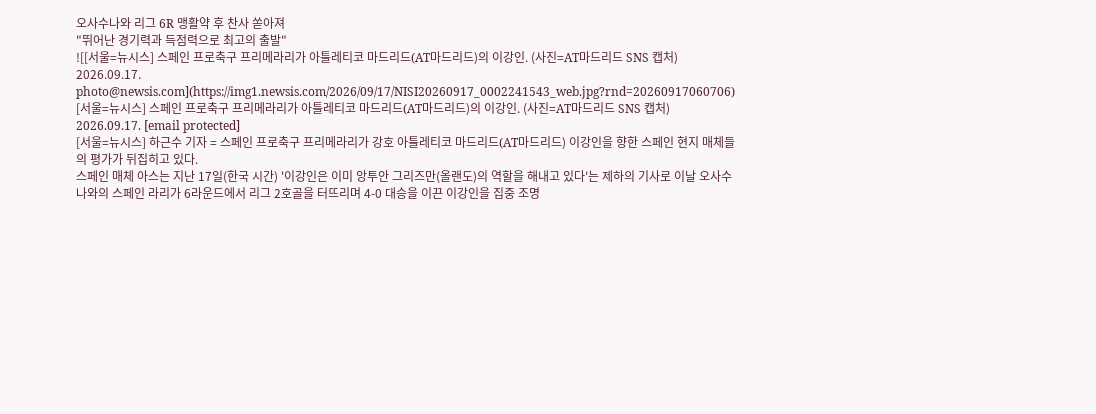오사수나와 리그 6R 맹활약 후 찬사 쏟아져
"뛰어난 경기력과 득점력으로 최고의 출발"
![[서울=뉴시스] 스페인 프로축구 프리메라리가 아틀레티코 마드리드(AT마드리드)의 이강인. (사진=AT마드리드 SNS 캡처) 2026.09.17. photo@newsis.com](https://img1.newsis.com/2026/09/17/NISI20260917_0002241543_web.jpg?rnd=20260917060706)
[서울=뉴시스] 스페인 프로축구 프리메라리가 아틀레티코 마드리드(AT마드리드)의 이강인. (사진=AT마드리드 SNS 캡처) 2026.09.17. [email protected]
[서울=뉴시스] 하근수 기자 = 스페인 프로축구 프리메라리가 강호 아틀레티코 마드리드(AT마드리드) 이강인을 향한 스페인 현지 매체들의 평가가 뒤집히고 있다.
스페인 매체 아스는 지난 17일(한국 시간) '이강인은 이미 앙투안 그리즈만(올랜도)의 역할을 해내고 있다'는 제하의 기사로 이날 오사수나와의 스페인 라리가 6라운드에서 리그 2호골을 터뜨리며 4-0 대승을 이끈 이강인을 집중 조명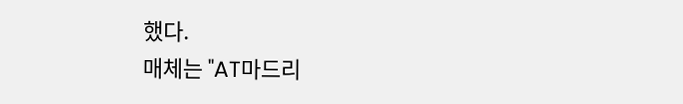했다.
매체는 "AT마드리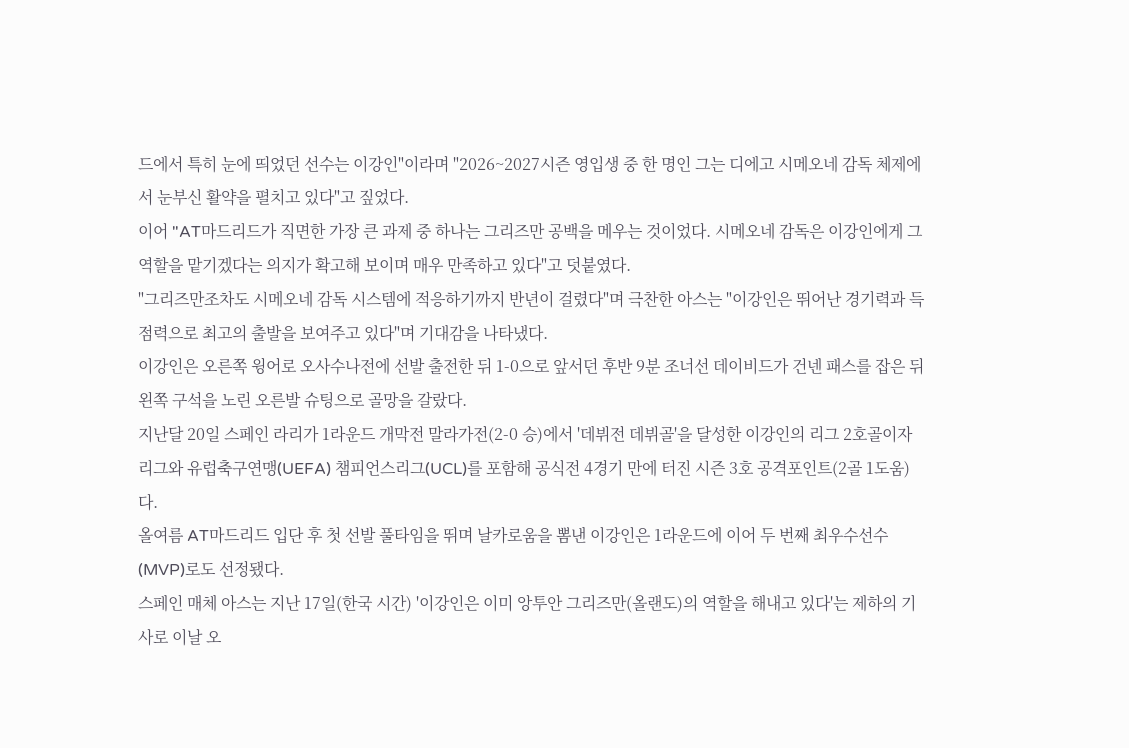드에서 특히 눈에 띄었던 선수는 이강인"이라며 "2026~2027시즌 영입생 중 한 명인 그는 디에고 시메오네 감독 체제에서 눈부신 활약을 펼치고 있다"고 짚었다.
이어 "AT마드리드가 직면한 가장 큰 과제 중 하나는 그리즈만 공백을 메우는 것이었다. 시메오네 감독은 이강인에게 그 역할을 맡기겠다는 의지가 확고해 보이며 매우 만족하고 있다"고 덧붙였다.
"그리즈만조차도 시메오네 감독 시스템에 적응하기까지 반년이 걸렸다"며 극찬한 아스는 "이강인은 뛰어난 경기력과 득점력으로 최고의 출발을 보여주고 있다"며 기대감을 나타냈다.
이강인은 오른쪽 윙어로 오사수나전에 선발 출전한 뒤 1-0으로 앞서던 후반 9분 조너선 데이비드가 건넨 패스를 잡은 뒤 왼쪽 구석을 노린 오른발 슈팅으로 골망을 갈랐다.
지난달 20일 스페인 라리가 1라운드 개막전 말라가전(2-0 승)에서 '데뷔전 데뷔골'을 달성한 이강인의 리그 2호골이자 리그와 유럽축구연맹(UEFA) 챔피언스리그(UCL)를 포함해 공식전 4경기 만에 터진 시즌 3호 공격포인트(2골 1도움)다.
올여름 AT마드리드 입단 후 첫 선발 풀타임을 뛰며 날카로움을 뽐낸 이강인은 1라운드에 이어 두 번째 최우수선수(MVP)로도 선정됐다.
스페인 매체 아스는 지난 17일(한국 시간) '이강인은 이미 앙투안 그리즈만(올랜도)의 역할을 해내고 있다'는 제하의 기사로 이날 오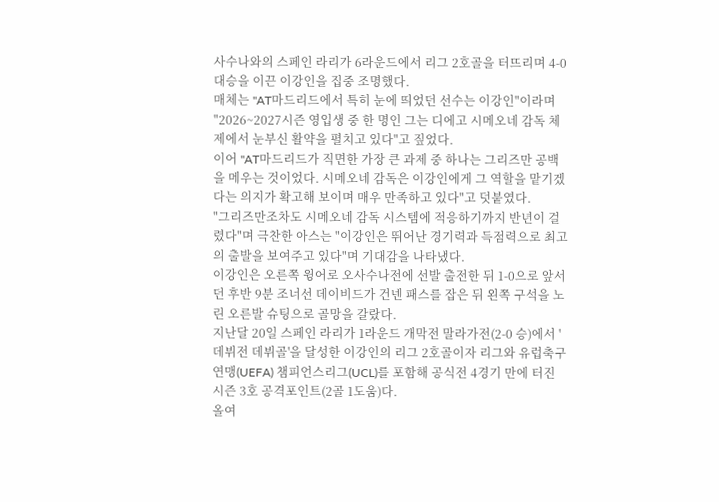사수나와의 스페인 라리가 6라운드에서 리그 2호골을 터뜨리며 4-0 대승을 이끈 이강인을 집중 조명했다.
매체는 "AT마드리드에서 특히 눈에 띄었던 선수는 이강인"이라며 "2026~2027시즌 영입생 중 한 명인 그는 디에고 시메오네 감독 체제에서 눈부신 활약을 펼치고 있다"고 짚었다.
이어 "AT마드리드가 직면한 가장 큰 과제 중 하나는 그리즈만 공백을 메우는 것이었다. 시메오네 감독은 이강인에게 그 역할을 맡기겠다는 의지가 확고해 보이며 매우 만족하고 있다"고 덧붙였다.
"그리즈만조차도 시메오네 감독 시스템에 적응하기까지 반년이 걸렸다"며 극찬한 아스는 "이강인은 뛰어난 경기력과 득점력으로 최고의 출발을 보여주고 있다"며 기대감을 나타냈다.
이강인은 오른쪽 윙어로 오사수나전에 선발 출전한 뒤 1-0으로 앞서던 후반 9분 조너선 데이비드가 건넨 패스를 잡은 뒤 왼쪽 구석을 노린 오른발 슈팅으로 골망을 갈랐다.
지난달 20일 스페인 라리가 1라운드 개막전 말라가전(2-0 승)에서 '데뷔전 데뷔골'을 달성한 이강인의 리그 2호골이자 리그와 유럽축구연맹(UEFA) 챔피언스리그(UCL)를 포함해 공식전 4경기 만에 터진 시즌 3호 공격포인트(2골 1도움)다.
올여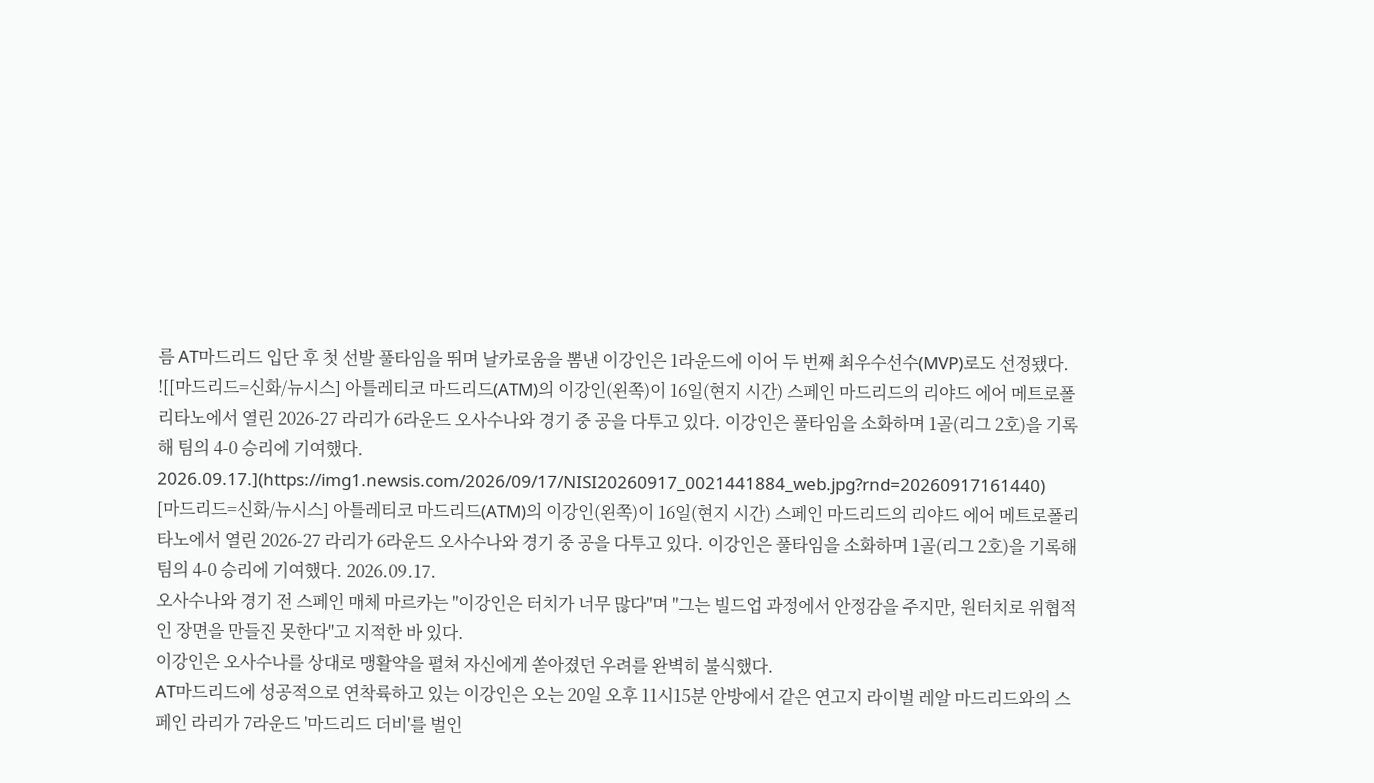름 AT마드리드 입단 후 첫 선발 풀타임을 뛰며 날카로움을 뽐낸 이강인은 1라운드에 이어 두 번째 최우수선수(MVP)로도 선정됐다.
![[마드리드=신화/뉴시스] 아틀레티코 마드리드(ATM)의 이강인(왼쪽)이 16일(현지 시간) 스페인 마드리드의 리야드 에어 메트로폴리타노에서 열린 2026-27 라리가 6라운드 오사수나와 경기 중 공을 다투고 있다. 이강인은 풀타임을 소화하며 1골(리그 2호)을 기록해 팀의 4-0 승리에 기여했다. 2026.09.17.](https://img1.newsis.com/2026/09/17/NISI20260917_0021441884_web.jpg?rnd=20260917161440)
[마드리드=신화/뉴시스] 아틀레티코 마드리드(ATM)의 이강인(왼쪽)이 16일(현지 시간) 스페인 마드리드의 리야드 에어 메트로폴리타노에서 열린 2026-27 라리가 6라운드 오사수나와 경기 중 공을 다투고 있다. 이강인은 풀타임을 소화하며 1골(리그 2호)을 기록해 팀의 4-0 승리에 기여했다. 2026.09.17.
오사수나와 경기 전 스페인 매체 마르카는 "이강인은 터치가 너무 많다"며 "그는 빌드업 과정에서 안정감을 주지만, 원터치로 위협적인 장면을 만들진 못한다"고 지적한 바 있다.
이강인은 오사수나를 상대로 맹활약을 펼쳐 자신에게 쏟아졌던 우려를 완벽히 불식했다.
AT마드리드에 성공적으로 연착륙하고 있는 이강인은 오는 20일 오후 11시15분 안방에서 같은 연고지 라이벌 레알 마드리드와의 스페인 라리가 7라운드 '마드리드 더비'를 벌인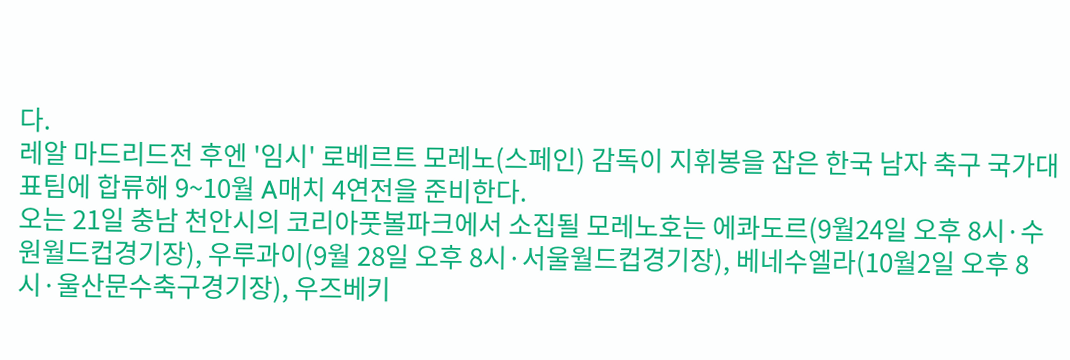다.
레알 마드리드전 후엔 '임시' 로베르트 모레노(스페인) 감독이 지휘봉을 잡은 한국 남자 축구 국가대표팀에 합류해 9~10월 A매치 4연전을 준비한다.
오는 21일 충남 천안시의 코리아풋볼파크에서 소집될 모레노호는 에콰도르(9월24일 오후 8시·수원월드컵경기장), 우루과이(9월 28일 오후 8시·서울월드컵경기장), 베네수엘라(10월2일 오후 8시·울산문수축구경기장), 우즈베키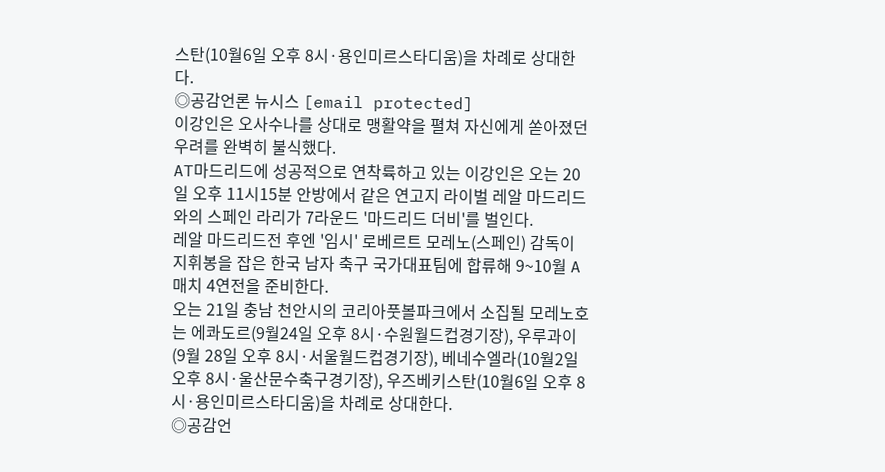스탄(10월6일 오후 8시·용인미르스타디움)을 차례로 상대한다.
◎공감언론 뉴시스 [email protected]
이강인은 오사수나를 상대로 맹활약을 펼쳐 자신에게 쏟아졌던 우려를 완벽히 불식했다.
AT마드리드에 성공적으로 연착륙하고 있는 이강인은 오는 20일 오후 11시15분 안방에서 같은 연고지 라이벌 레알 마드리드와의 스페인 라리가 7라운드 '마드리드 더비'를 벌인다.
레알 마드리드전 후엔 '임시' 로베르트 모레노(스페인) 감독이 지휘봉을 잡은 한국 남자 축구 국가대표팀에 합류해 9~10월 A매치 4연전을 준비한다.
오는 21일 충남 천안시의 코리아풋볼파크에서 소집될 모레노호는 에콰도르(9월24일 오후 8시·수원월드컵경기장), 우루과이(9월 28일 오후 8시·서울월드컵경기장), 베네수엘라(10월2일 오후 8시·울산문수축구경기장), 우즈베키스탄(10월6일 오후 8시·용인미르스타디움)을 차례로 상대한다.
◎공감언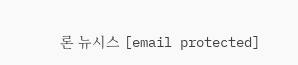론 뉴시스 [email protected]